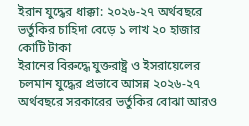ইরান যুদ্ধের ধাক্কা: ২০২৬-২৭ অর্থবছরে ভর্তুকির চাহিদা বেড়ে ১ লাখ ২০ হাজার কোটি টাকা
ইরানের বিরুদ্ধে যুক্তরাষ্ট্র ও ইসরায়েলের চলমান যুদ্ধের প্রভাবে আসন্ন ২০২৬-২৭ অর্থবছরে সরকারের ভর্তুকির বোঝা আরও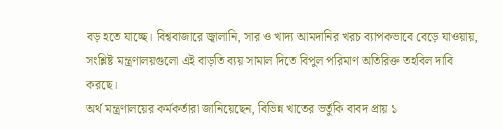বড় হতে যাচ্ছে। বিশ্ববাজারে জ্বালানি, সার ও খাদ্য আমদানির খরচ ব্যাপকভাবে বেড়ে যাওয়ায়, সংশ্লিষ্ট মন্ত্রণালয়গুলো এই বাড়তি ব্যয় সামাল দিতে বিপুল পরিমাণ অতিরিক্ত তহবিল দাবি করছে।
অর্থ মন্ত্রণালয়ের কর্মকর্তারা জানিয়েছেন, বিভিন্ন খাতের ভর্তুকি বাবদ প্রায় ১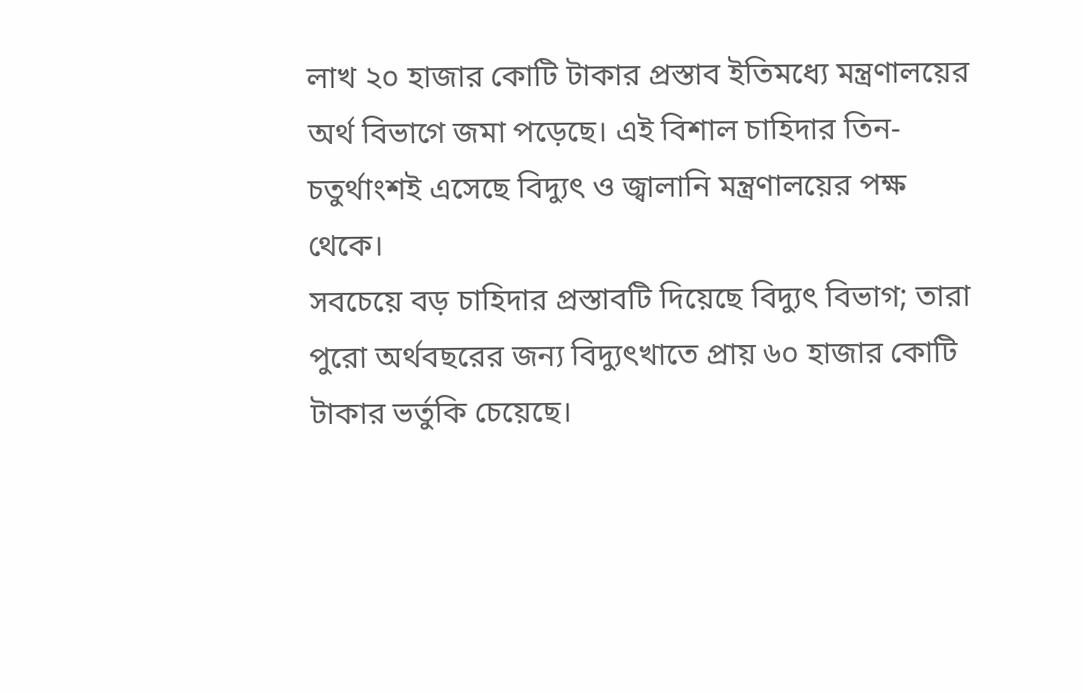লাখ ২০ হাজার কোটি টাকার প্রস্তাব ইতিমধ্যে মন্ত্রণালয়ের অর্থ বিভাগে জমা পড়েছে। এই বিশাল চাহিদার তিন-চতুর্থাংশই এসেছে বিদ্যুৎ ও জ্বালানি মন্ত্রণালয়ের পক্ষ থেকে।
সবচেয়ে বড় চাহিদার প্রস্তাবটি দিয়েছে বিদ্যুৎ বিভাগ; তারা পুরো অর্থবছরের জন্য বিদ্যুৎখাতে প্রায় ৬০ হাজার কোটি টাকার ভর্তুকি চেয়েছে।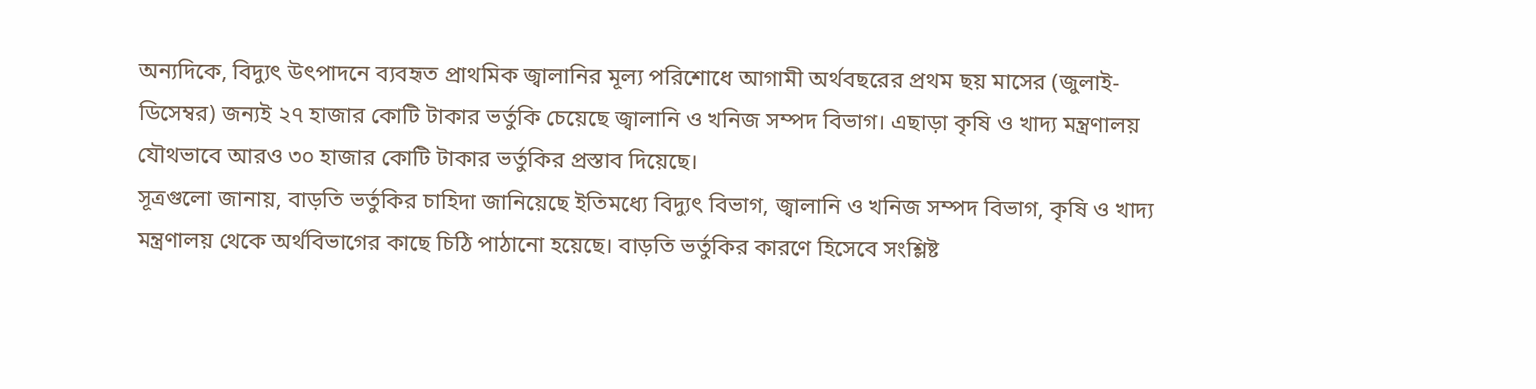অন্যদিকে, বিদ্যুৎ উৎপাদনে ব্যবহৃত প্রাথমিক জ্বালানির মূল্য পরিশোধে আগামী অর্থবছরের প্রথম ছয় মাসের (জুলাই-ডিসেম্বর) জন্যই ২৭ হাজার কোটি টাকার ভর্তুকি চেয়েছে জ্বালানি ও খনিজ সম্পদ বিভাগ। এছাড়া কৃষি ও খাদ্য মন্ত্রণালয় যৌথভাবে আরও ৩০ হাজার কোটি টাকার ভর্তুকির প্রস্তাব দিয়েছে।
সূত্রগুলো জানায়, বাড়তি ভর্তুকির চাহিদা জানিয়েছে ইতিমধ্যে বিদ্যুৎ বিভাগ, জ্বালানি ও খনিজ সম্পদ বিভাগ, কৃষি ও খাদ্য মন্ত্রণালয় থেকে অর্থবিভাগের কাছে চিঠি পাঠানো হয়েছে। বাড়তি ভর্তুকির কারণে হিসেবে সংশ্লিষ্ট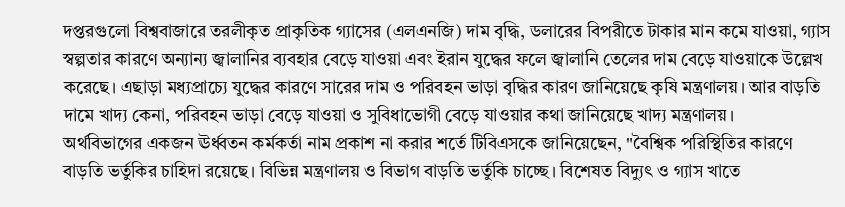দপ্তরগুলো বিশ্ববাজারে তরলীকৃত প্রাকৃতিক গ্যাসের (এলএনজি) দাম বৃদ্ধি, ডলারের বিপরীতে টাকার মান কমে যাওয়া, গ্যাস স্বল্পতার কারণে অন্যান্য জ্বালানির ব্যবহার বেড়ে যাওয়া এবং ইরান যুদ্ধের ফলে জ্বালানি তেলের দাম বেড়ে যাওয়াকে উল্লেখ করেছে। এছাড়া মধ্যপ্রাচ্যে যুদ্ধের কারণে সারের দাম ও পরিবহন ভাড়া বৃদ্ধির কারণ জানিয়েছে কৃষি মন্ত্রণালয়। আর বাড়তি দামে খাদ্য কেনা, পরিবহন ভাড়া বেড়ে যাওয়া ও সুবিধাভোগী বেড়ে যাওয়ার কথা জানিয়েছে খাদ্য মন্ত্রণালয়।
অর্থবিভাগের একজন ঊর্ধ্বতন কর্মকর্তা নাম প্রকাশ না করার শর্তে টিবিএসকে জানিয়েছেন, "বৈশ্বিক পরিস্থিতির কারণে বাড়তি ভর্তুকির চাহিদা রয়েছে। বিভিন্ন মন্ত্রণালয় ও বিভাগ বাড়তি ভর্তুকি চাচ্ছে। বিশেষত বিদ্যুৎ ও গ্যাস খাতে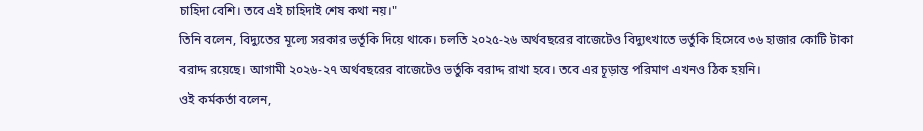চাহিদা বেশি। তবে এই চাহিদাই শেষ কথা নয়।"
তিনি বলেন, বিদ্যুতের মূল্যে সরকার ভর্তূকি দিয়ে থাকে। চলতি ২০২৫-২৬ অর্থবছরের বাজেটেও বিদ্যুৎখাতে ভর্তুকি হিসেবে ৩৬ হাজার কোটি টাকা বরাদ্দ রয়েছে। আগামী ২০২৬-২৭ অর্থবছরের বাজেটেও ভর্তুকি বরাদ্দ রাখা হবে। তবে এর চূড়ান্ত পরিমাণ এখনও ঠিক হয়নি।
ওই কর্মকর্তা বলেন,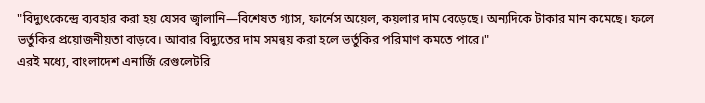"বিদ্যুৎকেন্দ্রে ব্যবহার করা হয় যেসব জ্বালানি—বিশেষত গ্যাস, ফার্নেস অয়েল, কয়লার দাম বেড়েছে। অন্যদিকে টাকার মান কমেছে। ফলে ভর্তুকির প্রয়োজনীয়তা বাড়বে। আবার বিদ্যুতের দাম সমন্বয় করা হলে ভর্তুকির পরিমাণ কমতে পারে।"
এরই মধ্যে, বাংলাদেশ এনার্জি রেগুলেটরি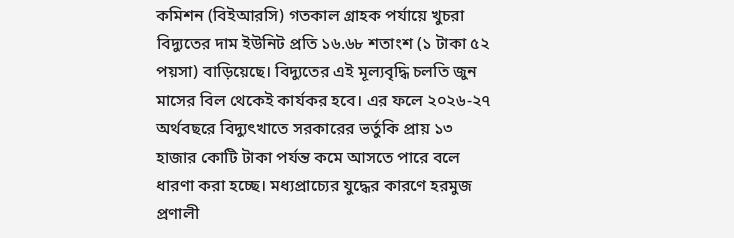কমিশন (বিইআরসি) গতকাল গ্রাহক পর্যায়ে খুচরা বিদ্যুতের দাম ইউনিট প্রতি ১৬.৬৮ শতাংশ (১ টাকা ৫২ পয়সা) বাড়িয়েছে। বিদ্যুতের এই মূল্যবৃদ্ধি চলতি জুন মাসের বিল থেকেই কার্যকর হবে। এর ফলে ২০২৬-২৭ অর্থবছরে বিদ্যুৎখাতে সরকারের ভর্তুকি প্রায় ১৩ হাজার কোটি টাকা পর্যন্ত কমে আসতে পারে বলে ধারণা করা হচ্ছে। মধ্যপ্রাচ্যের যুদ্ধের কারণে হরমুজ প্রণালী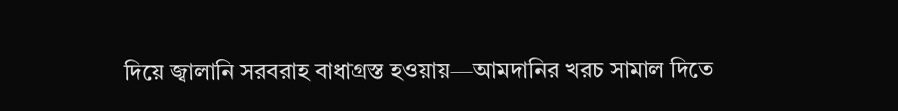দিয়ে জ্বালানি সরবরাহ বাধাগ্রস্ত হওয়ায়—আমদানির খরচ সামাল দিতে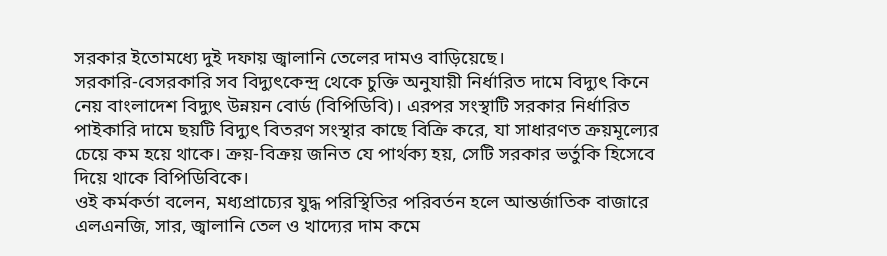সরকার ইতোমধ্যে দুই দফায় জ্বালানি তেলের দামও বাড়িয়েছে।
সরকারি-বেসরকারি সব বিদ্যুৎকেন্দ্র থেকে চুক্তি অনুযায়ী নির্ধারিত দামে বিদ্যুৎ কিনে নেয় বাংলাদেশ বিদ্যুৎ উন্নয়ন বোর্ড (বিপিডিবি)। এরপর সংস্থাটি সরকার নির্ধারিত পাইকারি দামে ছয়টি বিদ্যুৎ বিতরণ সংস্থার কাছে বিক্রি করে, যা সাধারণত ক্রয়মূল্যের চেয়ে কম হয়ে থাকে। ক্রয়-বিক্রয় জনিত যে পার্থক্য হয়, সেটি সরকার ভর্তুকি হিসেবে দিয়ে থাকে বিপিডিবিকে।
ওই কর্মকর্তা বলেন, মধ্যপ্রাচ্যের যুদ্ধ পরিস্থিতির পরিবর্তন হলে আন্তর্জাতিক বাজারে এলএনজি, সার, জ্বালানি তেল ও খাদ্যের দাম কমে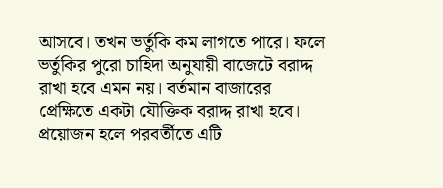আসবে। তখন ভর্তুকি কম লাগতে পারে। ফলে ভর্তুকির পুরো চাহিদা অনুযায়ী বাজেটে বরাদ্দ রাখা হবে এমন নয়। বর্তমান বাজারের প্রেক্ষিতে একটা যৌক্তিক বরাদ্দ রাখা হবে। প্রয়োজন হলে পরবর্তীতে এটি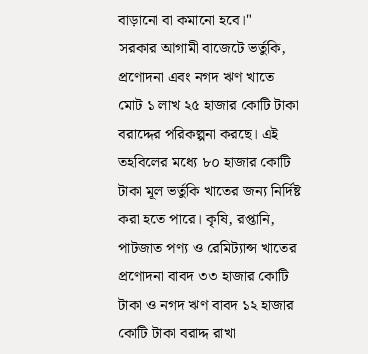বাড়ানো বা কমানো হবে।"
সরকার আগামী বাজেটে ভর্তুকি, প্রণোদনা এবং নগদ ঋণ খাতে মোট ১ লাখ ২৫ হাজার কোটি টাকা বরাদ্দের পরিকল্পনা করছে। এই তহবিলের মধ্যে ৮০ হাজার কোটি টাকা মূল ভর্তুকি খাতের জন্য নির্দিষ্ট করা হতে পারে। কৃষি, রপ্তানি, পাটজাত পণ্য ও রেমিট্যান্স খাতের প্রণোদনা বাবদ ৩৩ হাজার কোটি টাকা ও নগদ ঋণ বাবদ ১২ হাজার কোটি টাকা বরাদ্দ রাখা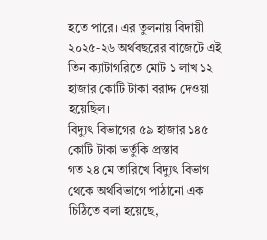হতে পারে। এর তুলনায় বিদায়ী ২০২৫-২৬ অর্থবছরের বাজেটে এই তিন ক্যাটাগরিতে মোট ১ লাখ ১২ হাজার কোটি টাকা বরাদ্দ দেওয়া হয়েছিল।
বিদ্যুৎ বিভাগের ৫৯ হাজার ১৪৫ কোটি টাকা ভর্তুকি প্রস্তাব
গত ২৪ মে তারিখে বিদ্যুৎ বিভাগ থেকে অর্থবিভাগে পাঠানো এক চিঠিতে বলা হয়েছে,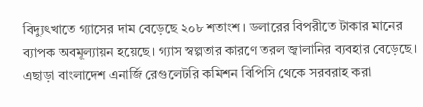বিদ্যুৎখাতে গ্যাসের দাম বেড়েছে ২০৮ শতাংশ। ডলারের বিপরীতে টাকার মানের ব্যাপক অবমূল্যায়ন হয়েছে। গ্যাস স্বল্পতার কারণে তরল জ্বালানির ব্যবহার বেড়েছে। এছাড়া বাংলাদেশ এনার্জি রেগুলেটরি কমিশন বিপিসি থেকে সরবরাহ করা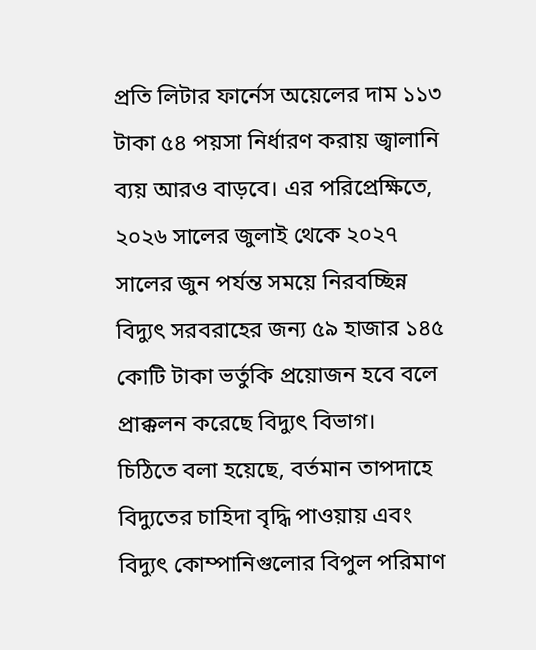প্রতি লিটার ফার্নেস অয়েলের দাম ১১৩ টাকা ৫৪ পয়সা নির্ধারণ করায় জ্বালানি ব্যয় আরও বাড়বে। এর পরিপ্রেক্ষিতে, ২০২৬ সালের জুলাই থেকে ২০২৭ সালের জুন পর্যন্ত সময়ে নিরবচ্ছিন্ন বিদ্যুৎ সরবরাহের জন্য ৫৯ হাজার ১৪৫ কোটি টাকা ভর্তুকি প্রয়োজন হবে বলে প্রাক্কলন করেছে বিদ্যুৎ বিভাগ।
চিঠিতে বলা হয়েছে, বর্তমান তাপদাহে বিদ্যুতের চাহিদা বৃদ্ধি পাওয়ায় এবং বিদ্যুৎ কোম্পানিগুলোর বিপুল পরিমাণ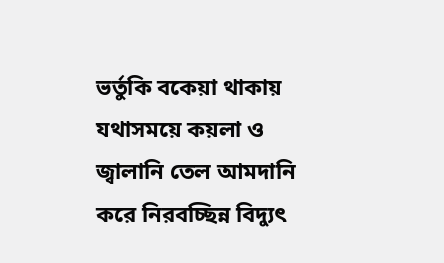ভর্তুকি বকেয়া থাকায় যথাসময়ে কয়লা ও জ্বালানি তেল আমদানি করে নিরবচ্ছিন্ন বিদ্যুৎ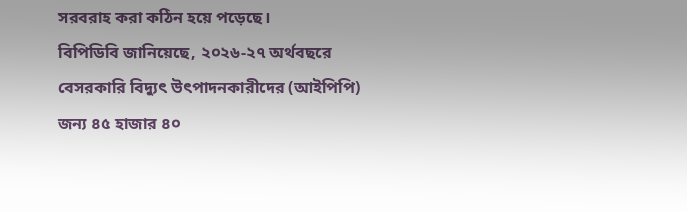সরবরাহ করা কঠিন হয়ে পড়েছে।
বিপিডিবি জানিয়েছে, ২০২৬-২৭ অর্থবছরে বেসরকারি বিদ্যুৎ উৎপাদনকারীদের (আইপিপি) জন্য ৪৫ হাজার ৪০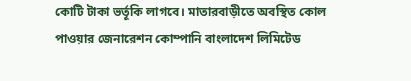কোটি টাকা ভর্তূকি লাগবে। মাতারবাড়ীতে অবস্থিত কোল পাওয়ার জেনারেশন কোম্পানি বাংলাদেশ লিমিটেড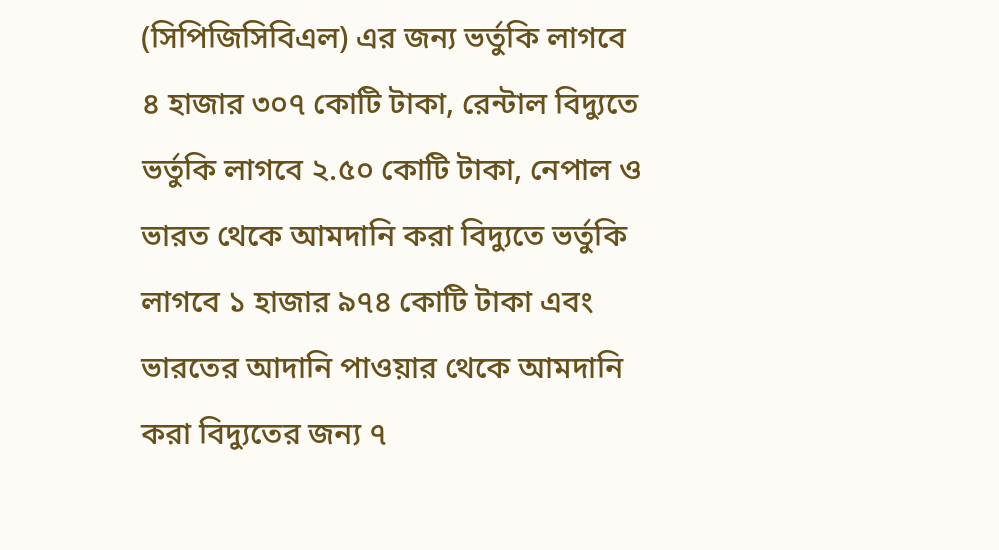(সিপিজিসিবিএল) এর জন্য ভর্তুকি লাগবে ৪ হাজার ৩০৭ কোটি টাকা, রেন্টাল বিদ্যুতে ভর্তুকি লাগবে ২.৫০ কোটি টাকা, নেপাল ও ভারত থেকে আমদানি করা বিদ্যুতে ভর্তুকি লাগবে ১ হাজার ৯৭৪ কোটি টাকা এবং ভারতের আদানি পাওয়ার থেকে আমদানি করা বিদ্যুতের জন্য ৭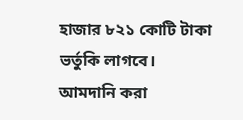হাজার ৮২১ কোটি টাকা ভর্তুকি লাগবে।
আমদানি করা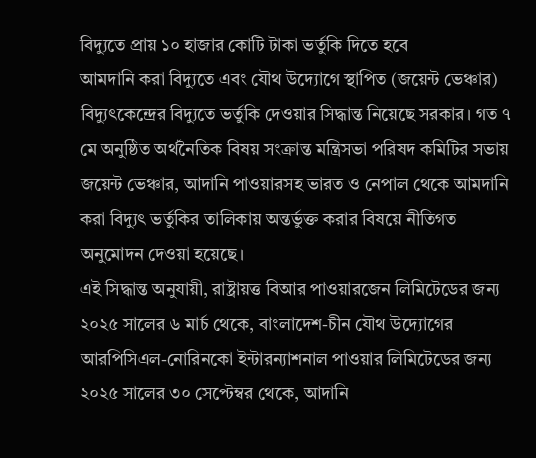বিদ্যুতে প্রায় ১০ হাজার কোটি টাকা ভর্তুকি দিতে হবে
আমদানি করা বিদ্যুতে এবং যৌথ উদ্যোগে স্থাপিত (জয়েন্ট ভেঞ্চার) বিদ্যুৎকেন্দ্রের বিদ্যুতে ভর্তুকি দেওয়ার সিদ্ধান্ত নিয়েছে সরকার। গত ৭ মে অনুষ্ঠিত অর্থনৈতিক বিষয় সংক্রান্ত মন্ত্রিসভা পরিষদ কমিটির সভায় জয়েন্ট ভেঞ্চার, আদানি পাওয়ারসহ ভারত ও নেপাল থেকে আমদানি করা বিদ্যুৎ ভর্তুকির তালিকায় অন্তর্ভুক্ত করার বিষয়ে নীতিগত অনুমোদন দেওয়া হয়েছে।
এই সিদ্ধান্ত অনুযায়ী, রাষ্ট্রায়ত্ত বিআর পাওয়ারজেন লিমিটেডের জন্য ২০২৫ সালের ৬ মার্চ থেকে, বাংলাদেশ-চীন যৌথ উদ্যোগের আরপিসিএল-নোরিনকো ইন্টারন্যাশনাল পাওয়ার লিমিটেডের জন্য ২০২৫ সালের ৩০ সেপ্টেম্বর থেকে, আদানি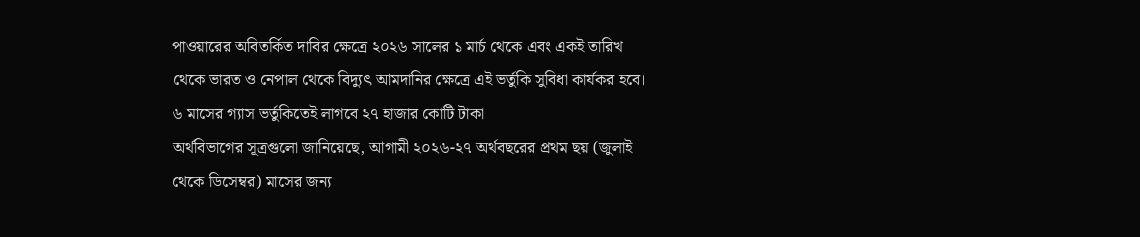পাওয়ারের অবিতর্কিত দাবির ক্ষেত্রে ২০২৬ সালের ১ মার্চ থেকে এবং একই তারিখ থেকে ভারত ও নেপাল থেকে বিদ্যুৎ আমদানির ক্ষেত্রে এই ভর্তুকি সুবিধা কার্যকর হবে।
৬ মাসের গ্যাস ভর্তুকিতেই লাগবে ২৭ হাজার কোটি টাকা
অর্থবিভাগের সূত্রগুলো জানিয়েছে, আগামী ২০২৬-২৭ অর্থবছরের প্রথম ছয় (জুলাই থেকে ডিসেম্বর) মাসের জন্য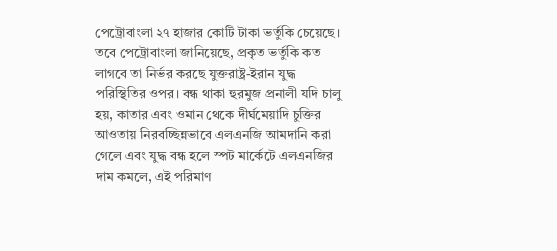পেট্রোবাংলা ২৭ হাজার কোটি টাকা ভর্তুকি চেয়েছে। তবে পেট্রোবাংলা জানিয়েছে, প্রকৃত ভর্তুকি কত লাগবে তা নির্ভর করছে যুক্তরাষ্ট্র-ইরান যুদ্ধ পরিস্থিতির ওপর। বন্ধ থাকা হুরমুজ প্রনালী যদি চালু হয়, কাতার এবং ওমান থেকে দীর্ঘমেয়াদি চুক্তির আওতায় নিরবচ্ছিন্নভাবে এলএনজি আমদানি করা গেলে এবং যুদ্ধ বন্ধ হলে স্পট মার্কেটে এলএনজির দাম কমলে, এই পরিমাণ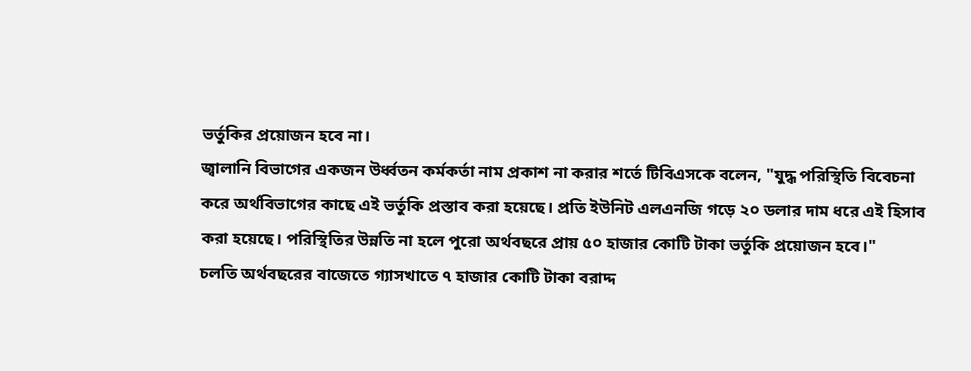ভর্তুকির প্রয়োজন হবে না।
জ্বালানি বিভাগের একজন উর্ধ্বতন কর্মকর্তা নাম প্রকাশ না করার শর্তে টিবিএসকে বলেন, "যুদ্ধ পরিস্থিতি বিবেচনা করে অর্থবিভাগের কাছে এই ভর্তুকি প্রস্তাব করা হয়েছে। প্রতি ইউনিট এলএনজি গড়ে ২০ ডলার দাম ধরে এই হিসাব করা হয়েছে। পরিস্থিতির উন্নতি না হলে পুরো অর্থবছরে প্রায় ৫০ হাজার কোটি টাকা ভর্তুকি প্রয়োজন হবে।"
চলতি অর্থবছরের বাজেতে গ্যাসখাতে ৭ হাজার কোটি টাকা বরাদ্দ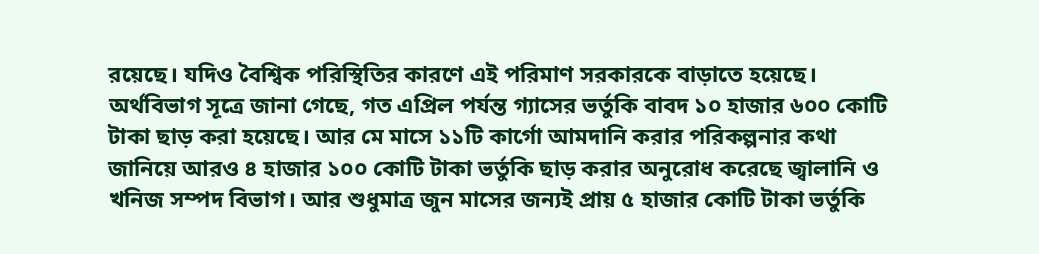রয়েছে। যদিও বৈশ্বিক পরিস্থিতির কারণে এই পরিমাণ সরকারকে বাড়াতে হয়েছে। অর্থবিভাগ সূত্রে জানা গেছে, গত এপ্রিল পর্যন্ত গ্যাসের ভর্তুকি বাবদ ১০ হাজার ৬০০ কোটি টাকা ছাড় করা হয়েছে। আর মে মাসে ১১টি কার্গো আমদানি করার পরিকল্পনার কথা জানিয়ে আরও ৪ হাজার ১০০ কোটি টাকা ভর্তুকি ছাড় করার অনুরোধ করেছে জ্বালানি ও খনিজ সম্পদ বিভাগ। আর শুধুমাত্র জুন মাসের জন্যই প্রায় ৫ হাজার কোটি টাকা ভর্তুকি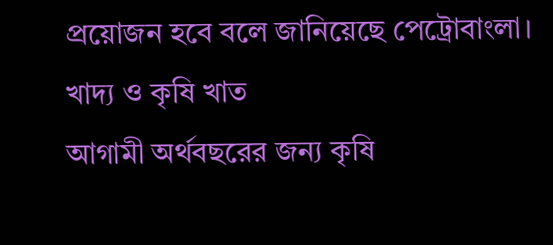প্রয়োজন হবে বলে জানিয়েছে পেট্রোবাংলা।
খাদ্য ও কৃষি খাত
আগামী অর্থবছরের জন্য কৃষি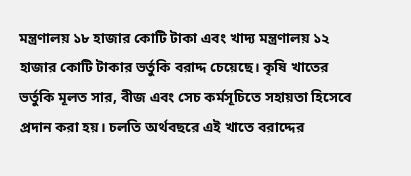মন্ত্রণালয় ১৮ হাজার কোটি টাকা এবং খাদ্য মন্ত্রণালয় ১২ হাজার কোটি টাকার ভর্তুকি বরাদ্দ চেয়েছে। কৃষি খাতের ভর্তুকি মূলত সার, বীজ এবং সেচ কর্মসূচিতে সহায়তা হিসেবে প্রদান করা হয়। চলতি অর্থবছরে এই খাতে বরাদ্দের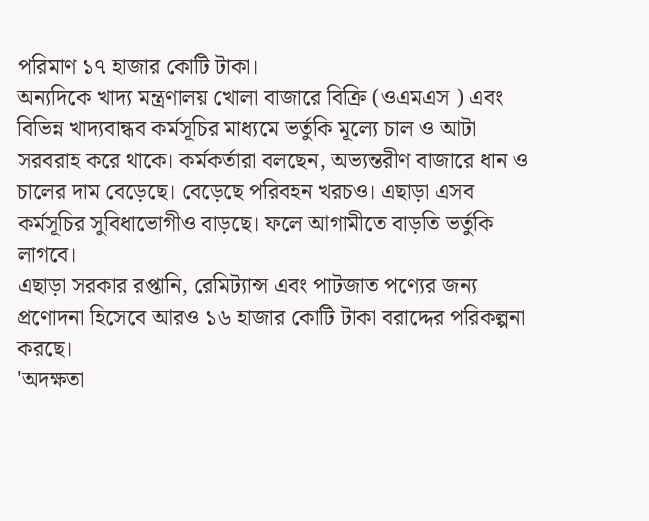পরিমাণ ১৭ হাজার কোটি টাকা।
অন্যদিকে খাদ্য মন্ত্রণালয় খোলা বাজারে বিক্রি (ওএমএস ) এবং বিভিন্ন খাদ্যবান্ধব কর্মসূচির মাধ্যমে ভর্তুকি মূল্যে চাল ও আটা সরবরাহ করে থাকে। কর্মকর্তারা বলছেন, অভ্যন্তরীণ বাজারে ধান ও চালের দাম বেড়েছে। বেড়েছে পরিবহন খরচও। এছাড়া এসব কর্মসূচির সুবিধাভোগীও বাড়ছে। ফলে আগামীতে বাড়তি ভর্তুকি লাগবে।
এছাড়া সরকার রপ্তানি, রেমিট্যান্স এবং পাটজাত পণ্যের জন্য প্রণোদনা হিসেবে আরও ১৬ হাজার কোটি টাকা বরাদ্দের পরিকল্পনা করছে।
'অদক্ষতা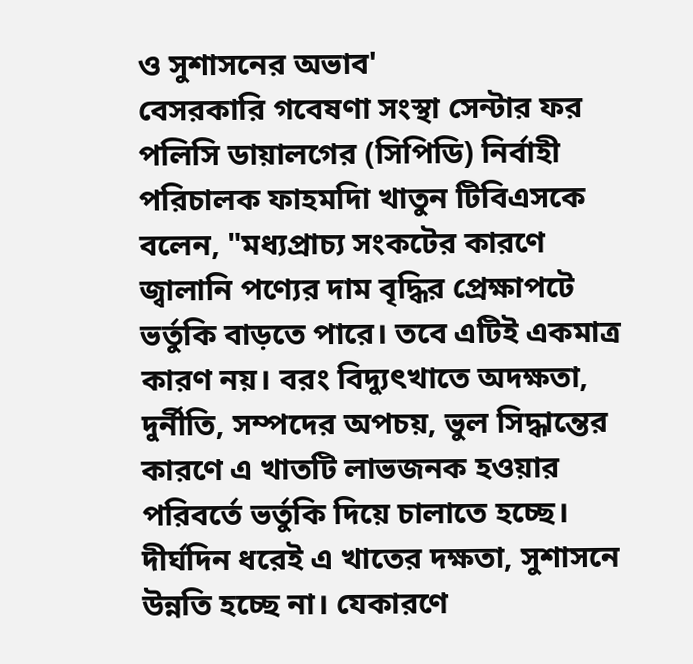ও সুশাসনের অভাব'
বেসরকারি গবেষণা সংস্থা সেন্টার ফর পলিসি ডায়ালগের (সিপিডি) নির্বাহী পরিচালক ফাহমদিা খাতুন টিবিএসকে বলেন, "মধ্যপ্রাচ্য সংকটের কারণে জ্বালানি পণ্যের দাম বৃদ্ধির প্রেক্ষাপটে ভর্তুকি বাড়তে পারে। তবে এটিই একমাত্র কারণ নয়। বরং বিদ্যুৎখাতে অদক্ষতা, দুর্নীতি, সম্পদের অপচয়, ভুল সিদ্ধান্তের কারণে এ খাতটি লাভজনক হওয়ার পরিবর্তে ভর্তুকি দিয়ে চালাতে হচ্ছে। দীর্ঘদিন ধরেই এ খাতের দক্ষতা, সুশাসনে উন্নতি হচ্ছে না। যেকারণে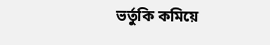ভর্তুকি কমিয়ে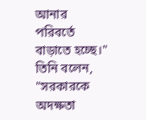আনার পরিবর্তে বাড়াতে হচ্ছে।"
তিনি বলেন, "সরকারকে অদক্ষতা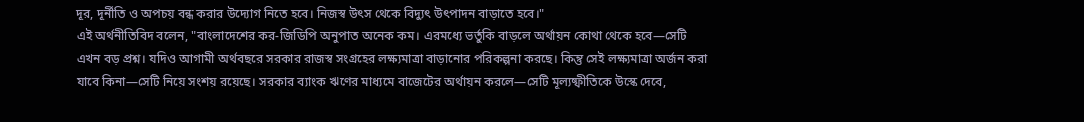দূর, দূর্নীতি ও অপচয় বন্ধ করার উদ্যোগ নিতে হবে। নিজস্ব উৎস থেকে বিদ্যুৎ উৎপাদন বাড়াতে হবে।"
এই অর্থনীতিবিদ বলেন, "বাংলাদেশের কর-জিডিপি অনুপাত অনেক কম। এরমধ্যে ভর্তুকি বাড়লে অর্থায়ন কোথা থেকে হবে—সেটি এখন বড় প্রশ্ন। যদিও আগামী অর্থবছরে সরকার রাজস্ব সংগ্রহের লক্ষ্যমাত্রা বাড়ানোর পরিকল্পনা করছে। কিন্তু সেই লক্ষ্যমাত্রা অর্জন করা যাবে কিনা—সেটি নিয়ে সংশয় রয়েছে। সরকার ব্যাংক ঋণের মাধ্যমে বাজেটের অর্থায়ন করলে—সেটি মূল্যষ্ফীতিকে উস্কে দেবে,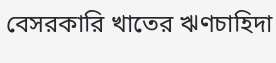বেসরকারি খাতের ঋণচাহিদা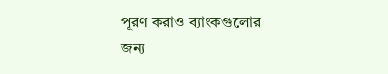পূরণ করাও ব্যাংকগুলোর জন্য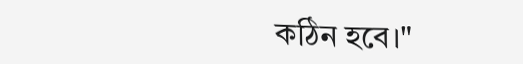কঠিন হবে।"